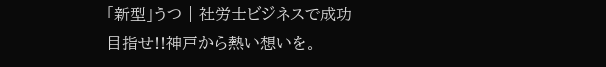「新型」うつ | 社労士ビジネスで成功目指せ!!神戸から熱い想いを。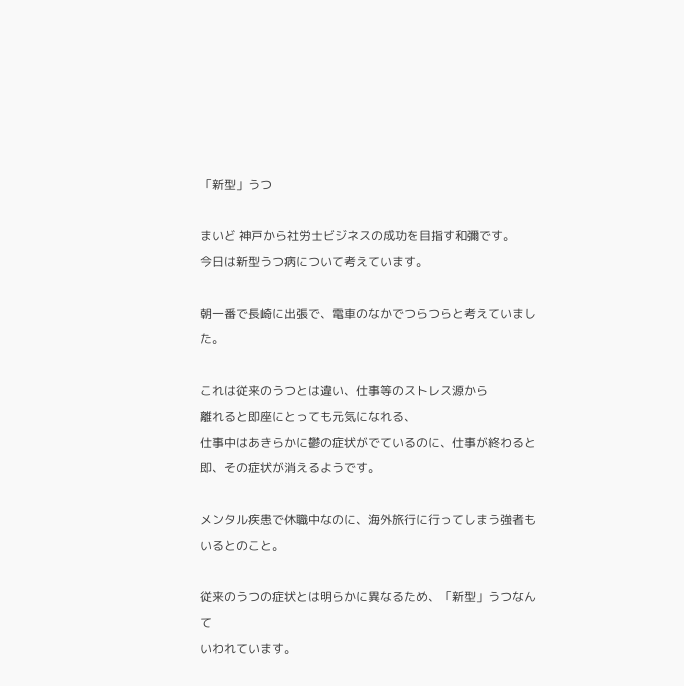「新型」うつ

まいど 神戸から社労士ビジネスの成功を目指す和彌です。
今日は新型うつ病について考えています。

朝一番で長崎に出張で、電車のなかでつらつらと考えていました。

これは従来のうつとは違い、仕事等のストレス源から
離れると即座にとっても元気になれる、
仕事中はあきらかに鬱の症状がでているのに、仕事が終わると
即、その症状が消えるようです。

メンタル疾患で休職中なのに、海外旅行に行ってしまう強者も
いるとのこと。

従来のうつの症状とは明らかに異なるため、「新型」うつなんて
いわれています。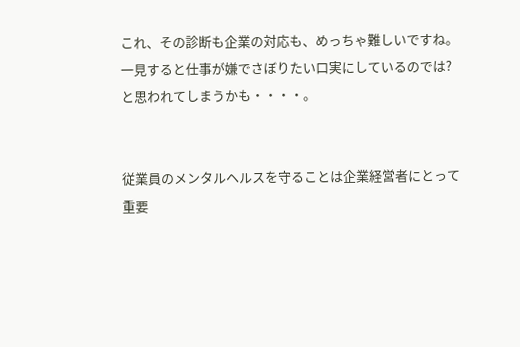これ、その診断も企業の対応も、めっちゃ難しいですね。
一見すると仕事が嫌でさぼりたい口実にしているのでは?
と思われてしまうかも・・・・。


従業員のメンタルヘルスを守ることは企業経営者にとって
重要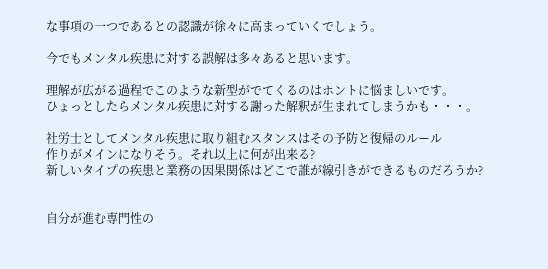な事項の一つであるとの認識が徐々に高まっていくでしょう。

今でもメンタル疾患に対する誤解は多々あると思います。

理解が広がる過程でこのような新型がでてくるのはホントに悩ましいです。
ひょっとしたらメンタル疾患に対する謝った解釈が生まれてしまうかも・・・。

社労士としてメンタル疾患に取り組むスタンスはその予防と復帰のルール
作りがメインになりそう。それ以上に何が出来る?
新しいタイプの疾患と業務の因果関係はどこで誰が線引きができるものだろうか?


自分が進む専門性の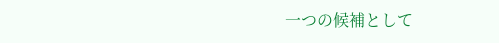一つの候補として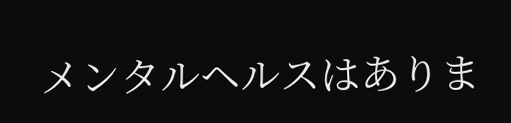メンタルヘルスはありま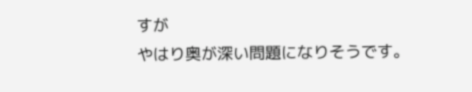すが
やはり奥が深い問題になりそうです。